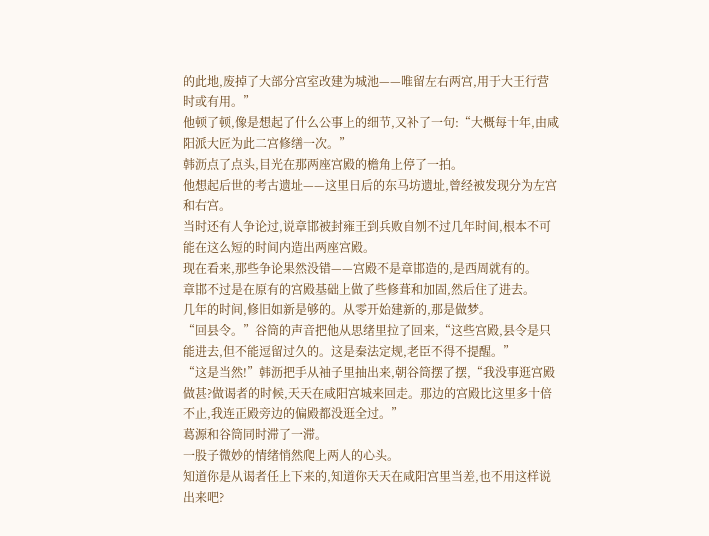的此地,废掉了大部分宫室改建为城池——唯留左右两宫,用于大王行营时或有用。”
他顿了顿,像是想起了什么公事上的细节,又补了一句:“大概每十年,由咸阳派大匠为此二宫修缮一次。”
韩沥点了点头,目光在那两座宫殿的檐角上停了一拍。
他想起后世的考古遗址——这里日后的东马坊遗址,曾经被发现分为左宫和右宫。
当时还有人争论过,说章邯被封雍王到兵败自刎不过几年时间,根本不可能在这么短的时间内造出两座宫殿。
现在看来,那些争论果然没错——宫殿不是章邯造的,是西周就有的。
章邯不过是在原有的宫殿基础上做了些修葺和加固,然后住了进去。
几年的时间,修旧如新是够的。从零开始建新的,那是做梦。
“回县令。”谷筒的声音把他从思绪里拉了回来,“这些宫殿,县令是只能进去,但不能逗留过久的。这是秦法定规,老臣不得不提醒。”
“这是当然!”韩沥把手从袖子里抽出来,朝谷筒摆了摆,“我没事逛宫殿做甚?做谒者的时候,天天在咸阳宫城来回走。那边的宫殿比这里多十倍不止,我连正殿旁边的偏殿都没逛全过。”
葛源和谷筒同时滞了一滞。
一股子微妙的情绪悄然爬上两人的心头。
知道你是从谒者任上下来的,知道你天天在咸阳宫里当差,也不用这样说出来吧?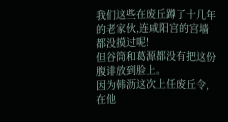我们这些在废丘蹲了十几年的老家伙,连咸阳宫的宫墙都没摸过呢!
但谷筒和葛源都没有把这份腹诽放到脸上。
因为韩沥这次上任废丘令,在他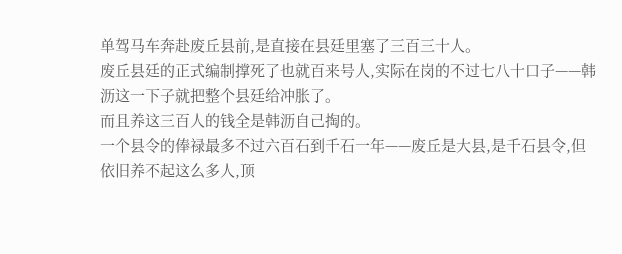单驾马车奔赴废丘县前,是直接在县廷里塞了三百三十人。
废丘县廷的正式编制撑死了也就百来号人,实际在岗的不过七八十口子——韩沥这一下子就把整个县廷给冲胀了。
而且养这三百人的钱全是韩沥自己掏的。
一个县令的俸禄最多不过六百石到千石一年——废丘是大县,是千石县令,但依旧养不起这么多人,顶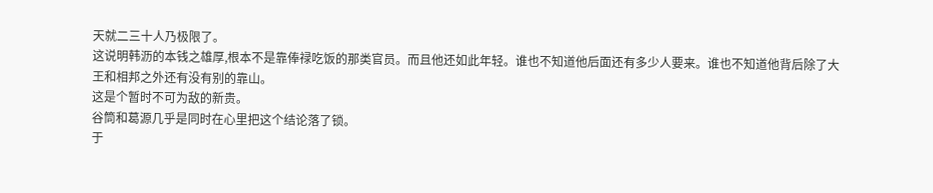天就二三十人乃极限了。
这说明韩沥的本钱之雄厚,根本不是靠俸禄吃饭的那类官员。而且他还如此年轻。谁也不知道他后面还有多少人要来。谁也不知道他背后除了大王和相邦之外还有没有别的靠山。
这是个暂时不可为敌的新贵。
谷筒和葛源几乎是同时在心里把这个结论落了锁。
于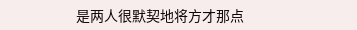是两人很默契地将方才那点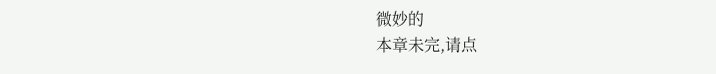微妙的
本章未完,请点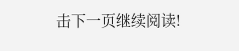击下一页继续阅读!